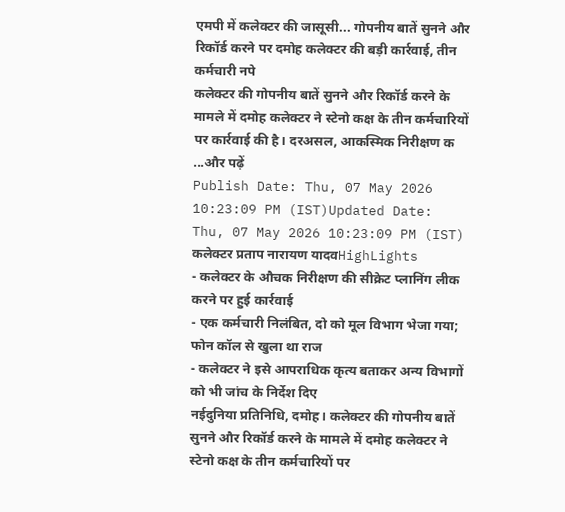एमपी में कलेक्टर की जासूसी... गोपनीय बातें सुनने और रिकॉर्ड करने पर दमोह कलेक्टर की बड़ी कार्रवाई, तीन कर्मचारी नपे
कलेक्टर की गोपनीय बातें सुनने और रिकॉर्ड करने के मामले में दमोह कलेक्टर ने स्टेनो कक्ष के तीन कर्मचारियों पर कार्रवाई की है। दरअसल, आकस्मिक निरीक्षण क ...और पढ़ें
Publish Date: Thu, 07 May 2026 10:23:09 PM (IST)Updated Date: Thu, 07 May 2026 10:23:09 PM (IST)
कलेक्टर प्रताप नारायण यादवHighLights
- कलेक्टर के औचक निरीक्षण की सीक्रेट प्लानिंग लीक करने पर हुई कार्रवाई
- एक कर्मचारी निलंबित, दो को मूल विभाग भेजा गया; फोन कॉल से खुला था राज
- कलेक्टर ने इसे आपराधिक कृत्य बताकर अन्य विभागों को भी जांच के निर्देश दिए
नईदुनिया प्रतिनिधि, दमोह। कलेक्टर की गोपनीय बातें सुनने और रिकॉर्ड करने के मामले में दमोह कलेक्टर ने स्टेनो कक्ष के तीन कर्मचारियों पर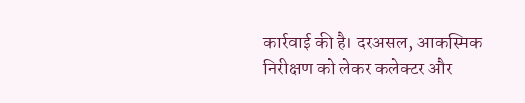कार्रवाई की है। दरअसल, आकस्मिक निरीक्षण को लेकर कलेक्टर और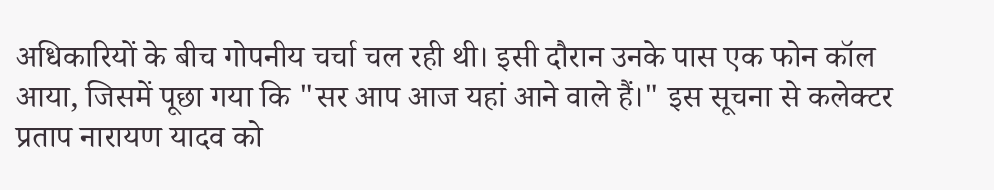अधिकारियों के बीच गोपनीय चर्चा चल रही थी। इसी दौरान उनके पास एक फोन कॉल आया, जिसमें पूछा गया कि "सर आप आज यहां आने वाले हैं।" इस सूचना से कलेक्टर प्रताप नारायण यादव को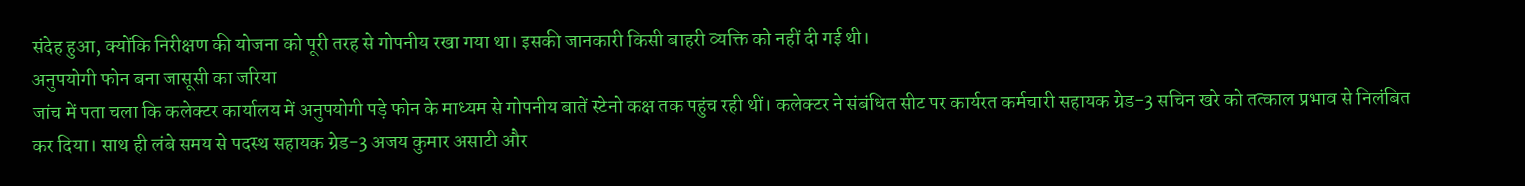संदेह हुआ, क्योंकि निरीक्षण की योजना को पूरी तरह से गोपनीय रखा गया था। इसकी जानकारी किसी बाहरी व्यक्ति को नहीं दी गई थी।
अनुपयोगी फोन बना जासूसी का जरिया
जांच में पता चला कि कलेक्टर कार्यालय में अनुपयोगी पड़े फोन के माध्यम से गोपनीय बातें स्टेनो कक्ष तक पहुंच रही थीं। कलेक्टर ने संबंधित सीट पर कार्यरत कर्मचारी सहायक ग्रेड-3 सचिन खरे को तत्काल प्रभाव से निलंबित कर दिया। साथ ही लंबे समय से पदस्थ सहायक ग्रेड-3 अजय कुमार असाटी और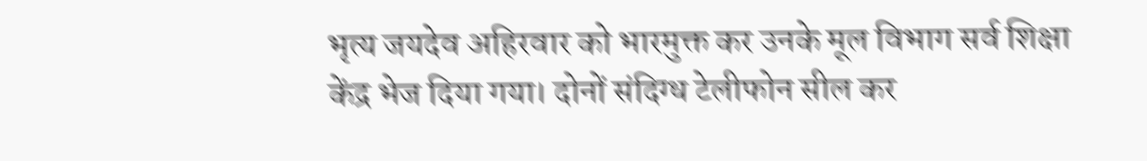भृत्य जयदेव अहिरवार को भारमुक्त कर उनके मूल विभाग सर्व शिक्षा केंद्र भेज दिया गया। दोनों संदिग्ध टेलीफोन सील कर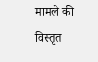मामले की विस्तृत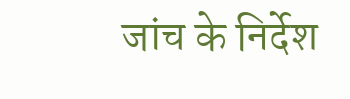जांच के निर्देश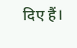दिए हैं।